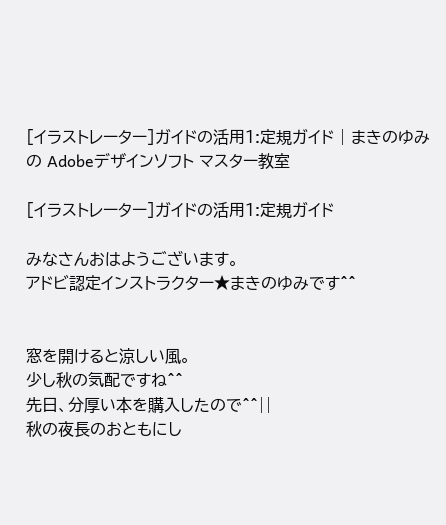[イラストレーター]ガイドの活用1:定規ガイド | まきのゆみの Adobeデザインソフト マスター教室

[イラストレーター]ガイドの活用1:定規ガイド

みなさんおはようございます。
アドビ認定インストラクター★まきのゆみです^^


窓を開けると涼しい風。
少し秋の気配ですね^^
先日、分厚い本を購入したので^^||
秋の夜長のおともにし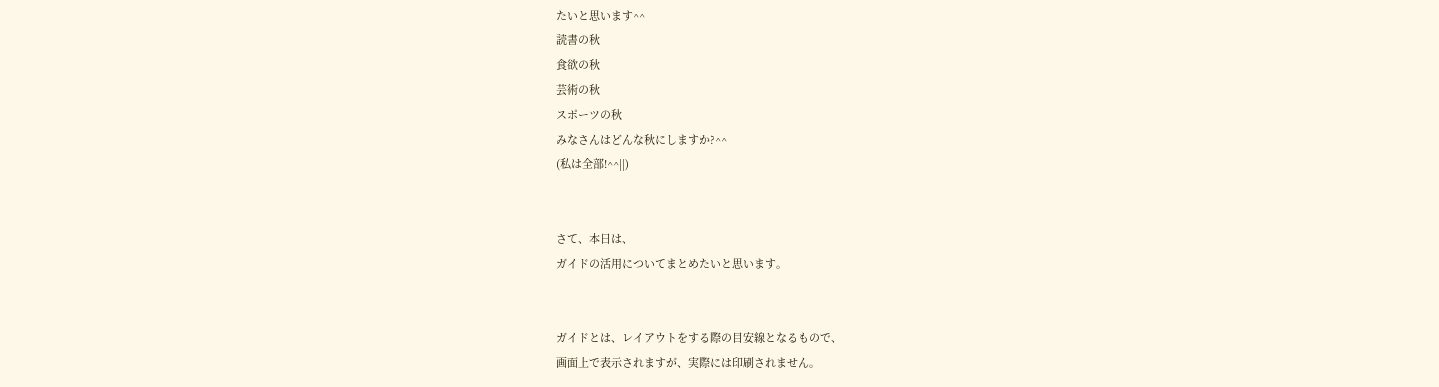たいと思います^^
読書の秋
食欲の秋
芸術の秋
スポーツの秋
みなさんはどんな秋にしますか?^^
(私は全部!^^||)


さて、本日は、
ガイドの活用についてまとめたいと思います。


ガイドとは、レイアウトをする際の目安線となるもので、
画面上で表示されますが、実際には印刷されません。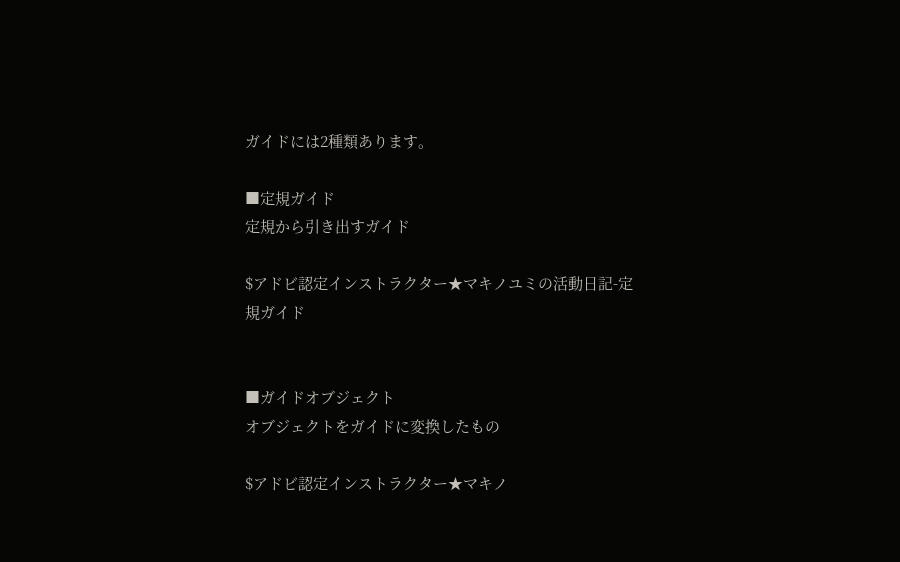ガイドには2種類あります。

■定規ガイド
定規から引き出すガイド

$アドビ認定インストラクター★マキノユミの活動日記-定規ガイド


■ガイドオブジェクト
オブジェクトをガイドに変換したもの

$アドビ認定インストラクター★マキノ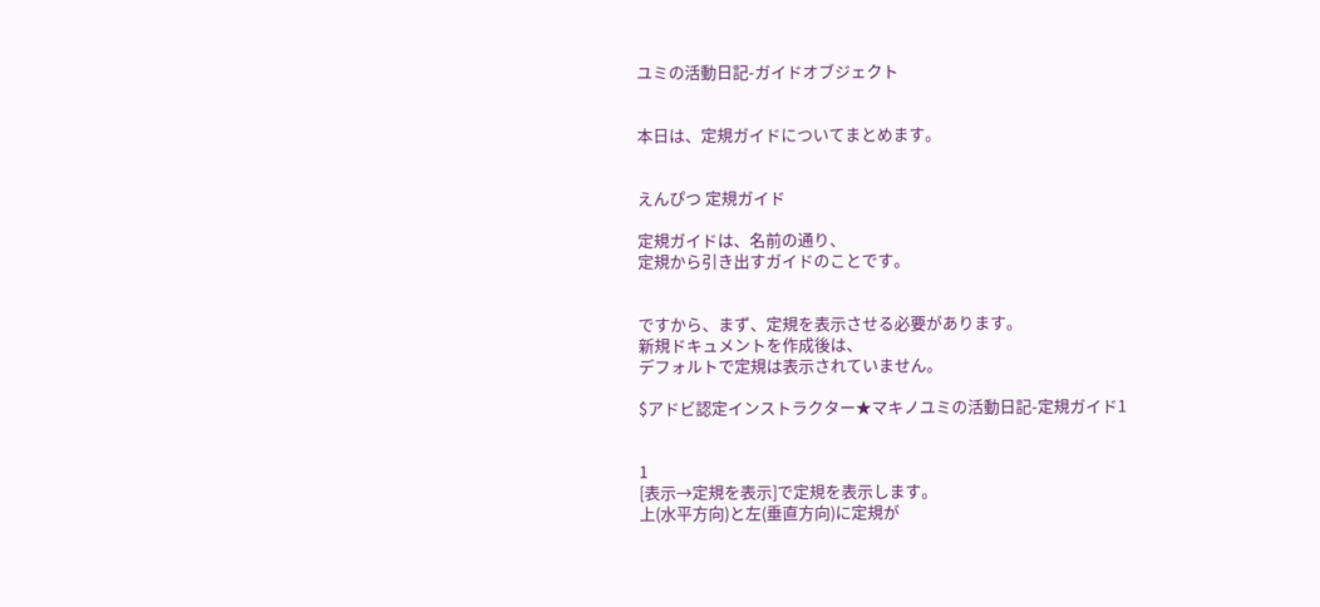ユミの活動日記-ガイドオブジェクト


本日は、定規ガイドについてまとめます。


えんぴつ 定規ガイド

定規ガイドは、名前の通り、
定規から引き出すガイドのことです。


ですから、まず、定規を表示させる必要があります。
新規ドキュメントを作成後は、
デフォルトで定規は表示されていません。

$アドビ認定インストラクター★マキノユミの活動日記-定規ガイド1


1
[表示→定規を表示]で定規を表示します。
上(水平方向)と左(垂直方向)に定規が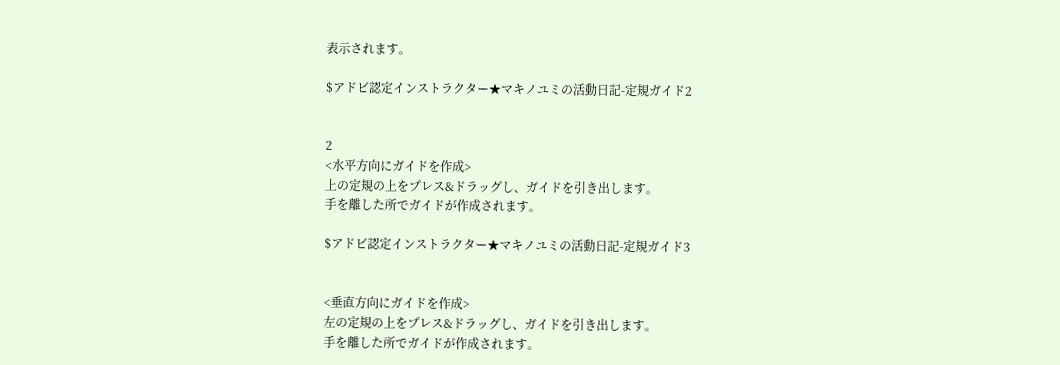表示されます。

$アドビ認定インストラクター★マキノユミの活動日記-定規ガイド2


2
<水平方向にガイドを作成>
上の定規の上をプレス&ドラッグし、ガイドを引き出します。
手を離した所でガイドが作成されます。

$アドビ認定インストラクター★マキノユミの活動日記-定規ガイド3


<垂直方向にガイドを作成>
左の定規の上をプレス&ドラッグし、ガイドを引き出します。
手を離した所でガイドが作成されます。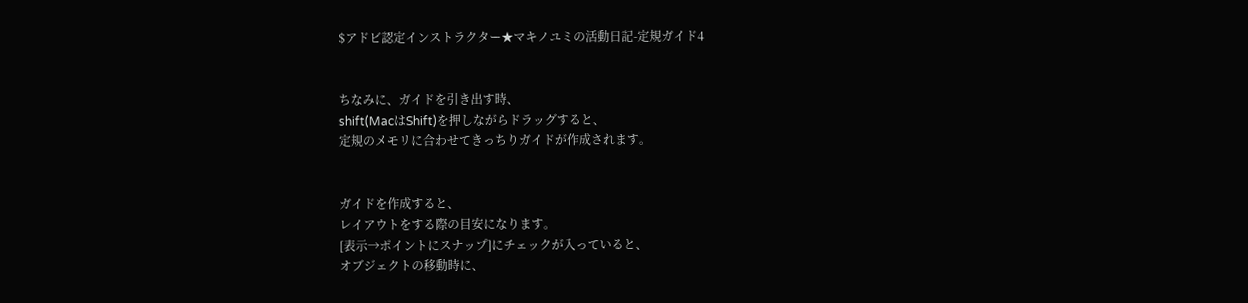$アドビ認定インストラクター★マキノユミの活動日記-定規ガイド4


ちなみに、ガイドを引き出す時、
shift(MacはShift)を押しながらドラッグすると、
定規のメモリに合わせてきっちりガイドが作成されます。


ガイドを作成すると、
レイアウトをする際の目安になります。
[表示→ポイントにスナップ]にチェックが入っていると、
オブジェクトの移動時に、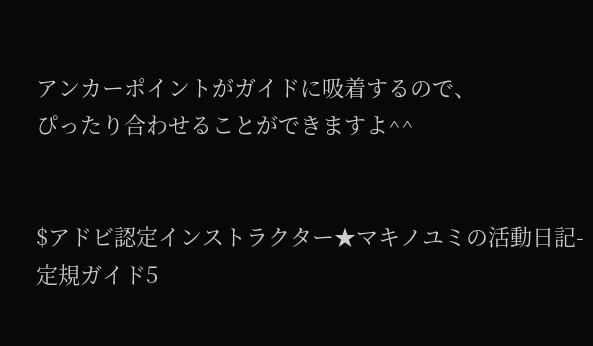アンカーポイントがガイドに吸着するので、
ぴったり合わせることができますよ^^


$アドビ認定インストラクター★マキノユミの活動日記-定規ガイド5